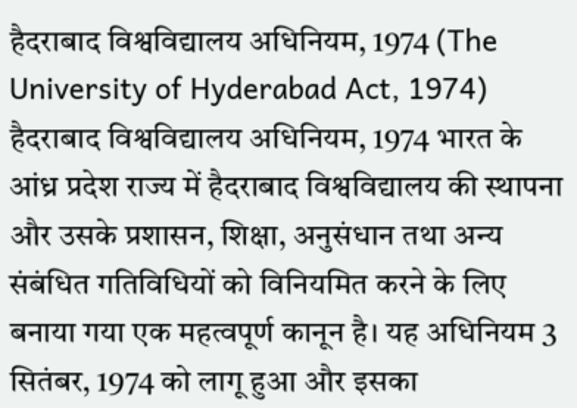हैदराबाद विश्वविद्यालय अधिनियम, 1974 (The University of Hyderabad Act, 1974)
हैदराबाद विश्वविद्यालय अधिनियम, 1974 भारत के आंध्र प्रदेश राज्य में हैदराबाद विश्वविद्यालय की स्थापना और उसके प्रशासन, शिक्षा, अनुसंधान तथा अन्य संबंधित गतिविधियों को विनियमित करने के लिए बनाया गया एक महत्वपूर्ण कानून है। यह अधिनियम 3 सितंबर, 1974 को लागू हुआ और इसका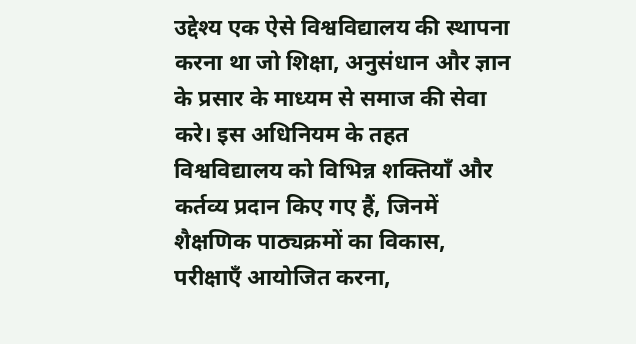उद्देश्य एक ऐसे विश्वविद्यालय की स्थापना करना था जो शिक्षा, अनुसंधान और ज्ञान के प्रसार के माध्यम से समाज की सेवा करे। इस अधिनियम के तहत विश्वविद्यालय को विभिन्न शक्तियाँ और कर्तव्य प्रदान किए गए हैं, जिनमें शैक्षणिक पाठ्यक्रमों का विकास, परीक्षाएँ आयोजित करना,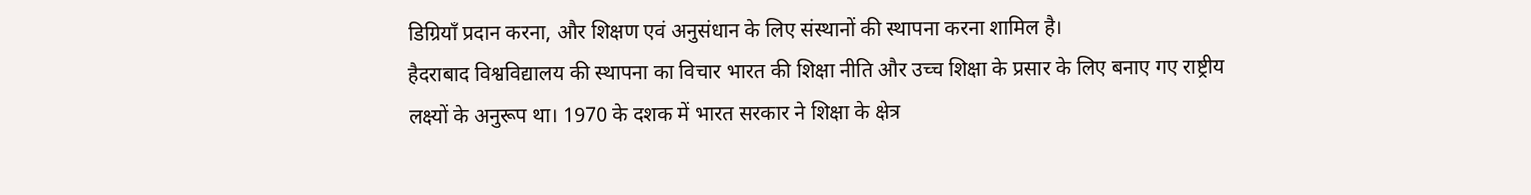डिग्रियाँ प्रदान करना, और शिक्षण एवं अनुसंधान के लिए संस्थानों की स्थापना करना शामिल है।
हैदराबाद विश्वविद्यालय की स्थापना का विचार भारत की शिक्षा नीति और उच्च शिक्षा के प्रसार के लिए बनाए गए राष्ट्रीय लक्ष्यों के अनुरूप था। 1970 के दशक में भारत सरकार ने शिक्षा के क्षेत्र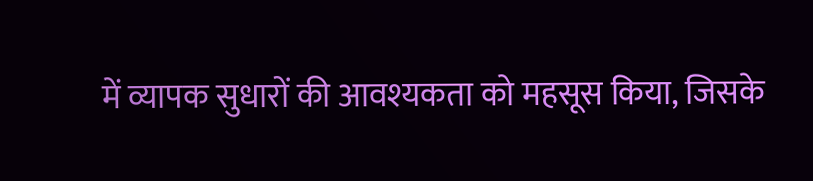में व्यापक सुधारों की आवश्यकता को महसूस किया, जिसके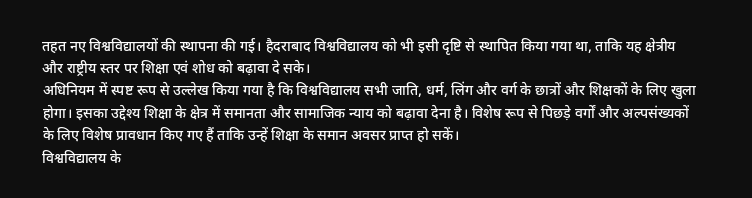तहत नए विश्वविद्यालयों की स्थापना की गई। हैदराबाद विश्वविद्यालय को भी इसी दृष्टि से स्थापित किया गया था, ताकि यह क्षेत्रीय और राष्ट्रीय स्तर पर शिक्षा एवं शोध को बढ़ावा दे सके।
अधिनियम में स्पष्ट रूप से उल्लेख किया गया है कि विश्वविद्यालय सभी जाति, धर्म, लिंग और वर्ग के छात्रों और शिक्षकों के लिए खुला होगा। इसका उद्देश्य शिक्षा के क्षेत्र में समानता और सामाजिक न्याय को बढ़ावा देना है। विशेष रूप से पिछड़े वर्गों और अल्पसंख्यकों के लिए विशेष प्रावधान किए गए हैं ताकि उन्हें शिक्षा के समान अवसर प्राप्त हो सकें।
विश्वविद्यालय के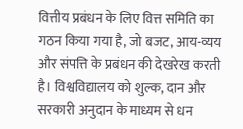वित्तीय प्रबंधन के लिए वित्त समिति का गठन किया गया है, जो बजट, आय-व्यय और संपत्ति के प्रबंधन की देखरेख करती है। विश्वविद्यालय को शुल्क, दान और सरकारी अनुदान के माध्यम से धन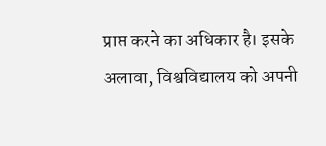प्राप्त करने का अधिकार है। इसके अलावा, विश्वविद्यालय को अपनी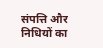संपत्ति और निधियों का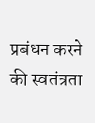प्रबंधन करने की स्वतंत्रता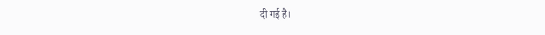दी गई है।